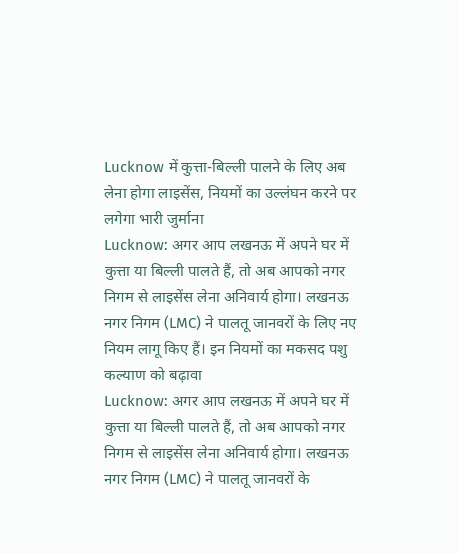Lucknow में कुत्ता-बिल्ली पालने के लिए अब लेना होगा लाइसेंस, नियमों का उल्लंघन करने पर लगेगा भारी जुर्माना
Lucknow: अगर आप लखनऊ में अपने घर में कुत्ता या बिल्ली पालते हैं, तो अब आपको नगर निगम से लाइसेंस लेना अनिवार्य होगा। लखनऊ नगर निगम (LMC) ने पालतू जानवरों के लिए नए नियम लागू किए हैं। इन नियमों का मकसद पशु कल्याण को बढ़ावा
Lucknow: अगर आप लखनऊ में अपने घर में कुत्ता या बिल्ली पालते हैं, तो अब आपको नगर निगम से लाइसेंस लेना अनिवार्य होगा। लखनऊ नगर निगम (LMC) ने पालतू जानवरों के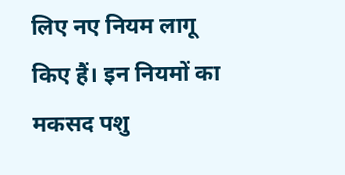लिए नए नियम लागू किए हैं। इन नियमों का मकसद पशु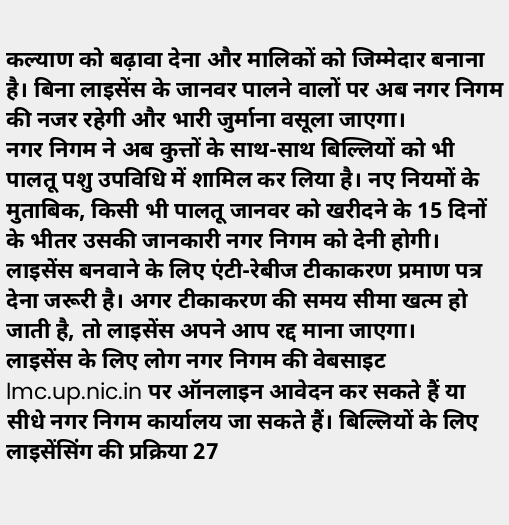कल्याण को बढ़ावा देना और मालिकों को जिम्मेदार बनाना है। बिना लाइसेंस के जानवर पालने वालों पर अब नगर निगम की नजर रहेगी और भारी जुर्माना वसूला जाएगा।
नगर निगम ने अब कुत्तों के साथ-साथ बिल्लियों को भी पालतू पशु उपविधि में शामिल कर लिया है। नए नियमों के मुताबिक, किसी भी पालतू जानवर को खरीदने के 15 दिनों के भीतर उसकी जानकारी नगर निगम को देनी होगी। लाइसेंस बनवाने के लिए एंटी-रेबीज टीकाकरण प्रमाण पत्र देना जरूरी है। अगर टीकाकरण की समय सीमा खत्म हो जाती है, तो लाइसेंस अपने आप रद्द माना जाएगा।
लाइसेंस के लिए लोग नगर निगम की वेबसाइट lmc.up.nic.in पर ऑनलाइन आवेदन कर सकते हैं या सीधे नगर निगम कार्यालय जा सकते हैं। बिल्लियों के लिए लाइसेंसिंग की प्रक्रिया 27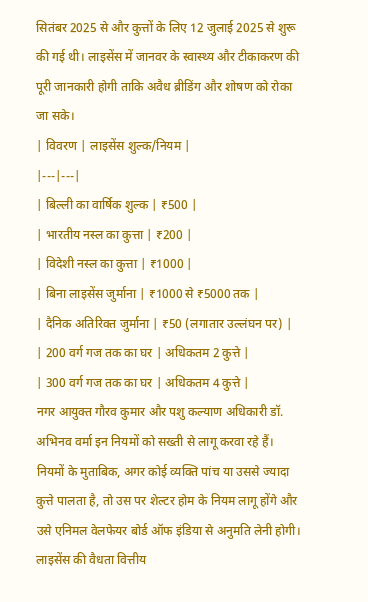सितंबर 2025 से और कुत्तों के लिए 12 जुलाई 2025 से शुरू की गई थी। लाइसेंस में जानवर के स्वास्थ्य और टीकाकरण की पूरी जानकारी होगी ताकि अवैध ब्रीडिंग और शोषण को रोका जा सके।
| विवरण | लाइसेंस शुल्क/नियम |
|---|---|
| बिल्ली का वार्षिक शुल्क | ₹500 |
| भारतीय नस्ल का कुत्ता | ₹200 |
| विदेशी नस्ल का कुत्ता | ₹1000 |
| बिना लाइसेंस जुर्माना | ₹1000 से ₹5000 तक |
| दैनिक अतिरिक्त जुर्माना | ₹50 (लगातार उल्लंघन पर) |
| 200 वर्ग गज तक का घर | अधिकतम 2 कुत्ते |
| 300 वर्ग गज तक का घर | अधिकतम 4 कुत्ते |
नगर आयुक्त गौरव कुमार और पशु कल्याण अधिकारी डॉ. अभिनव वर्मा इन नियमों को सख्ती से लागू करवा रहे हैं। नियमों के मुताबिक, अगर कोई व्यक्ति पांच या उससे ज्यादा कुत्ते पालता है, तो उस पर शेल्टर होम के नियम लागू होंगे और उसे एनिमल वेलफेयर बोर्ड ऑफ इंडिया से अनुमति लेनी होगी। लाइसेंस की वैधता वित्तीय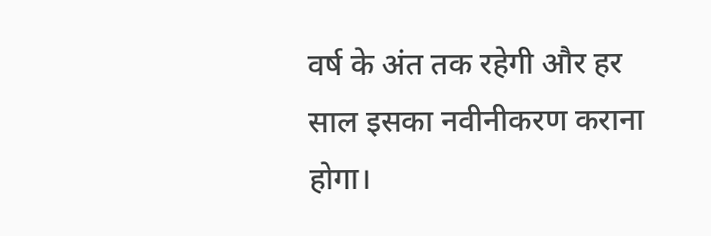वर्ष के अंत तक रहेगी और हर साल इसका नवीनीकरण कराना होगा।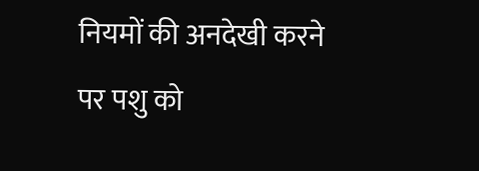नियमों की अनदेखी करने पर पशु को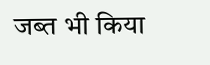जब्त भी किया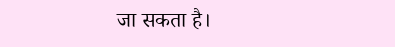जा सकता है।